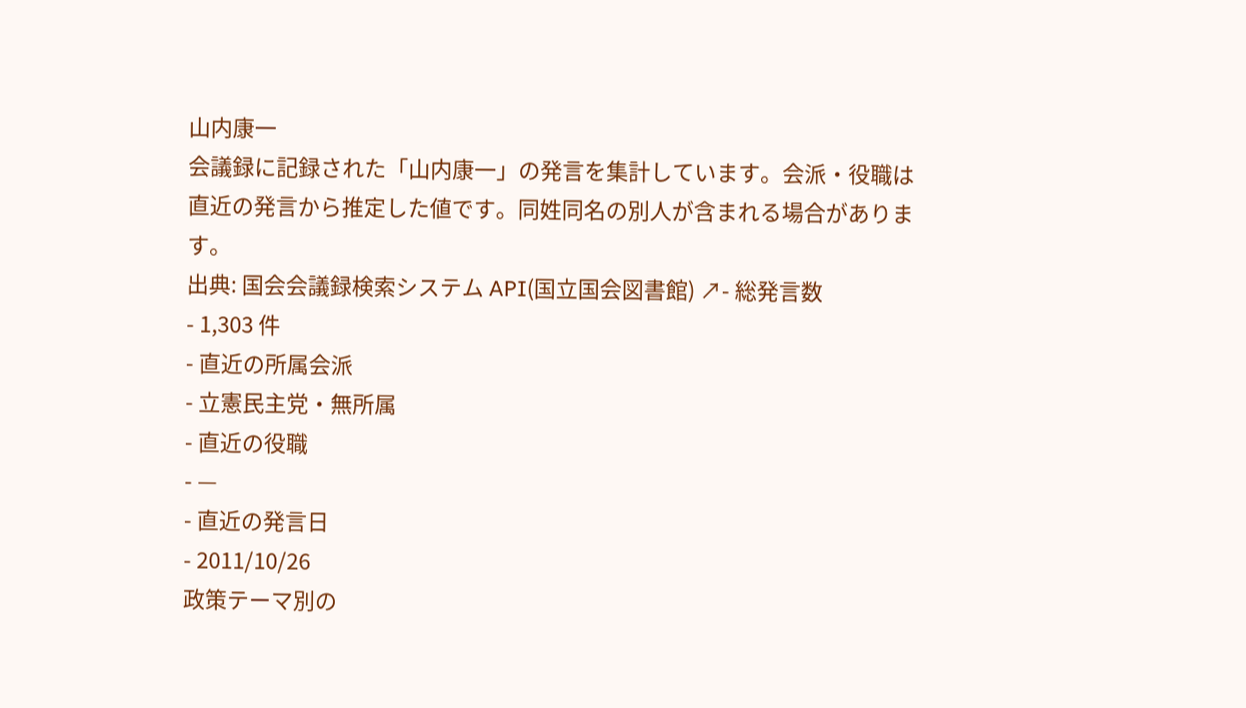山内康一
会議録に記録された「山内康一」の発言を集計しています。会派・役職は直近の発言から推定した値です。同姓同名の別人が含まれる場合があります。
出典: 国会会議録検索システム API(国立国会図書館) ↗- 総発言数
- 1,303 件
- 直近の所属会派
- 立憲民主党・無所属
- 直近の役職
- —
- 直近の発言日
- 2011/10/26
政策テーマ別の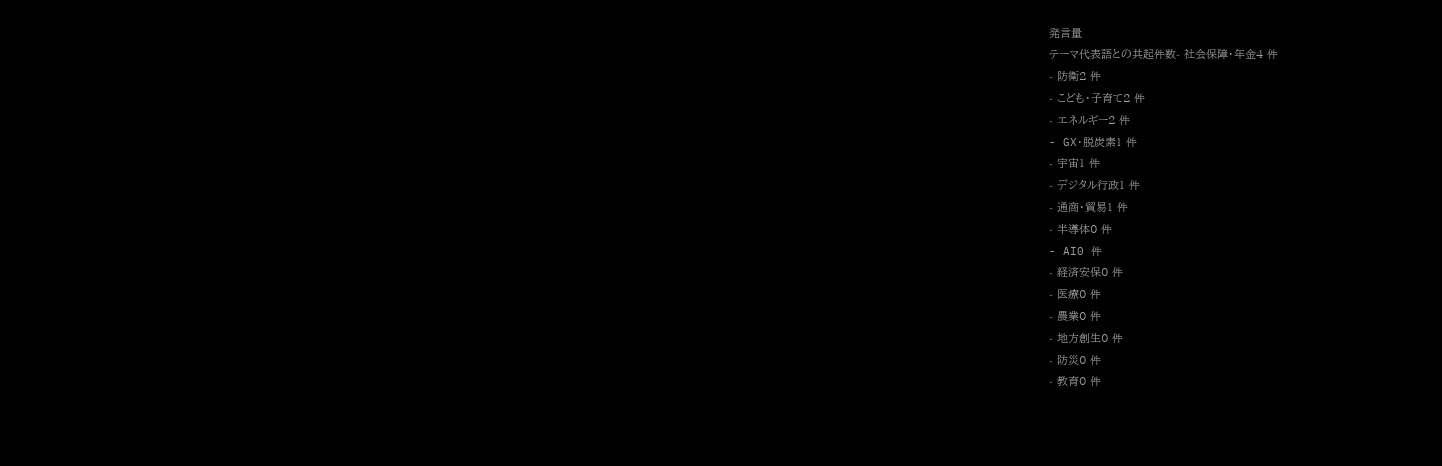発言量
テーマ代表語との共起件数- 社会保障・年金4 件
- 防衛2 件
- こども・子育て2 件
- エネルギー2 件
- GX・脱炭素1 件
- 宇宙1 件
- デジタル行政1 件
- 通商・貿易1 件
- 半導体0 件
- AI0 件
- 経済安保0 件
- 医療0 件
- 農業0 件
- 地方創生0 件
- 防災0 件
- 教育0 件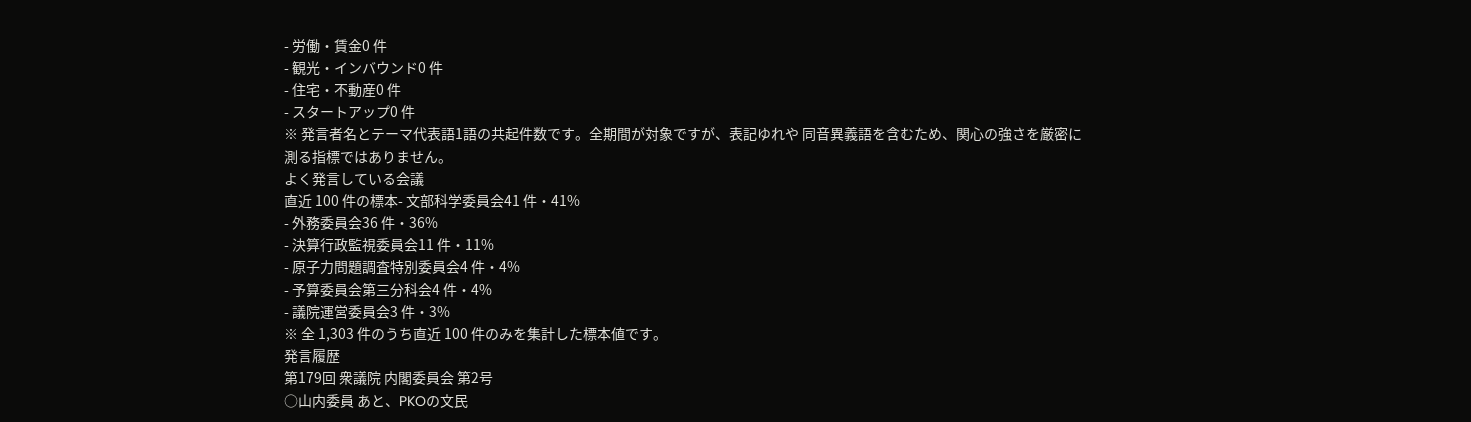- 労働・賃金0 件
- 観光・インバウンド0 件
- 住宅・不動産0 件
- スタートアップ0 件
※ 発言者名とテーマ代表語1語の共起件数です。全期間が対象ですが、表記ゆれや 同音異義語を含むため、関心の強さを厳密に測る指標ではありません。
よく発言している会議
直近 100 件の標本- 文部科学委員会41 件・41%
- 外務委員会36 件・36%
- 決算行政監視委員会11 件・11%
- 原子力問題調査特別委員会4 件・4%
- 予算委員会第三分科会4 件・4%
- 議院運営委員会3 件・3%
※ 全 1,303 件のうち直近 100 件のみを集計した標本値です。
発言履歴
第179回 衆議院 内閣委員会 第2号
○山内委員 あと、PKOの文民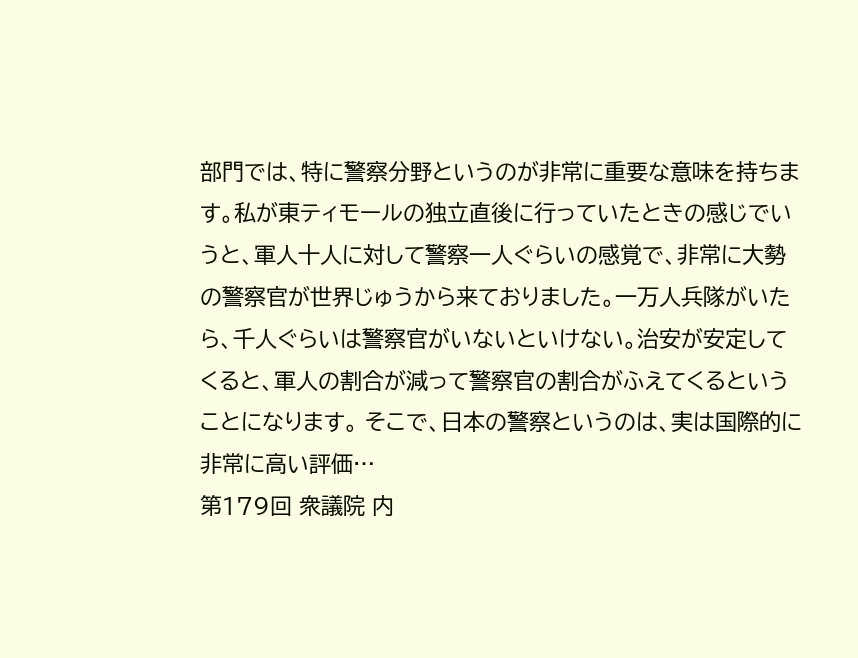部門では、特に警察分野というのが非常に重要な意味を持ちます。私が東ティモールの独立直後に行っていたときの感じでいうと、軍人十人に対して警察一人ぐらいの感覚で、非常に大勢の警察官が世界じゅうから来ておりました。一万人兵隊がいたら、千人ぐらいは警察官がいないといけない。治安が安定してくると、軍人の割合が減って警察官の割合がふえてくるということになります。 そこで、日本の警察というのは、実は国際的に非常に高い評価…
第179回 衆議院 内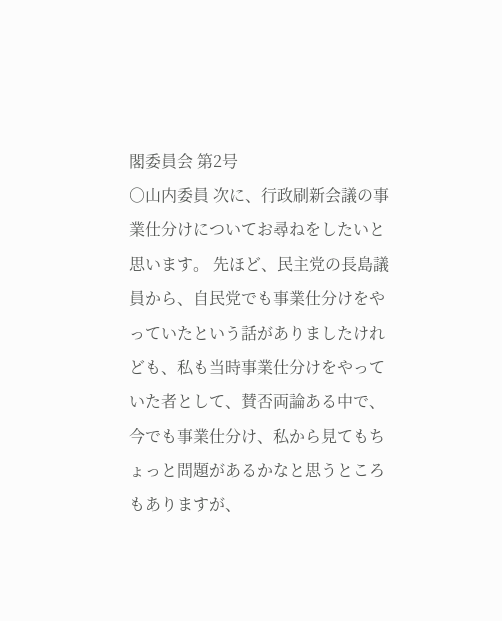閣委員会 第2号
○山内委員 次に、行政刷新会議の事業仕分けについてお尋ねをしたいと思います。 先ほど、民主党の長島議員から、自民党でも事業仕分けをやっていたという話がありましたけれども、私も当時事業仕分けをやっていた者として、賛否両論ある中で、今でも事業仕分け、私から見てもちょっと問題があるかなと思うところもありますが、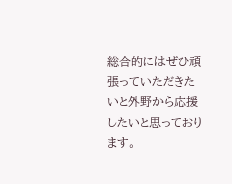総合的にはぜひ頑張っていただきたいと外野から応援したいと思っております。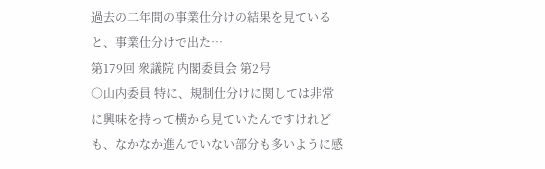過去の二年間の事業仕分けの結果を見ていると、事業仕分けで出た…
第179回 衆議院 内閣委員会 第2号
○山内委員 特に、規制仕分けに関しては非常に興味を持って横から見ていたんですけれども、なかなか進んでいない部分も多いように感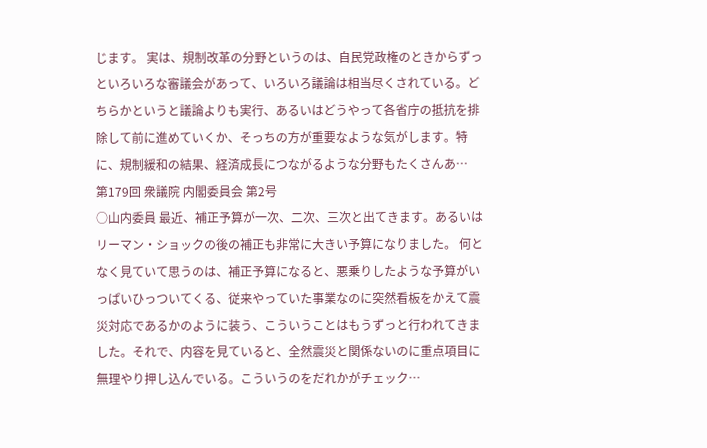じます。 実は、規制改革の分野というのは、自民党政権のときからずっといろいろな審議会があって、いろいろ議論は相当尽くされている。どちらかというと議論よりも実行、あるいはどうやって各省庁の抵抗を排除して前に進めていくか、そっちの方が重要なような気がします。特に、規制緩和の結果、経済成長につながるような分野もたくさんあ…
第179回 衆議院 内閣委員会 第2号
○山内委員 最近、補正予算が一次、二次、三次と出てきます。あるいはリーマン・ショックの後の補正も非常に大きい予算になりました。 何となく見ていて思うのは、補正予算になると、悪乗りしたような予算がいっぱいひっついてくる、従来やっていた事業なのに突然看板をかえて震災対応であるかのように装う、こういうことはもうずっと行われてきました。それで、内容を見ていると、全然震災と関係ないのに重点項目に無理やり押し込んでいる。こういうのをだれかがチェック…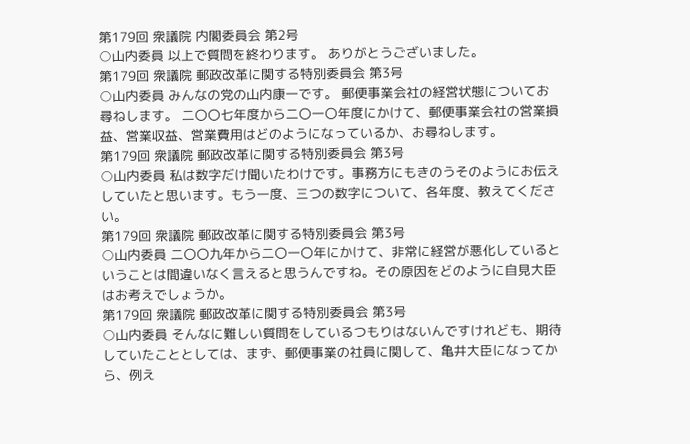第179回 衆議院 内閣委員会 第2号
○山内委員 以上で質問を終わります。 ありがとうございました。
第179回 衆議院 郵政改革に関する特別委員会 第3号
○山内委員 みんなの党の山内康一です。 郵便事業会社の経営状態についてお尋ねします。 二〇〇七年度から二〇一〇年度にかけて、郵便事業会社の営業損益、営業収益、営業費用はどのようになっているか、お尋ねします。
第179回 衆議院 郵政改革に関する特別委員会 第3号
○山内委員 私は数字だけ聞いたわけです。事務方にもきのうそのようにお伝えしていたと思います。もう一度、三つの数字について、各年度、教えてください。
第179回 衆議院 郵政改革に関する特別委員会 第3号
○山内委員 二〇〇九年から二〇一〇年にかけて、非常に経営が悪化しているということは間違いなく言えると思うんですね。その原因をどのように自見大臣はお考えでしょうか。
第179回 衆議院 郵政改革に関する特別委員会 第3号
○山内委員 そんなに難しい質問をしているつもりはないんですけれども、期待していたこととしては、まず、郵便事業の社員に関して、亀井大臣になってから、例え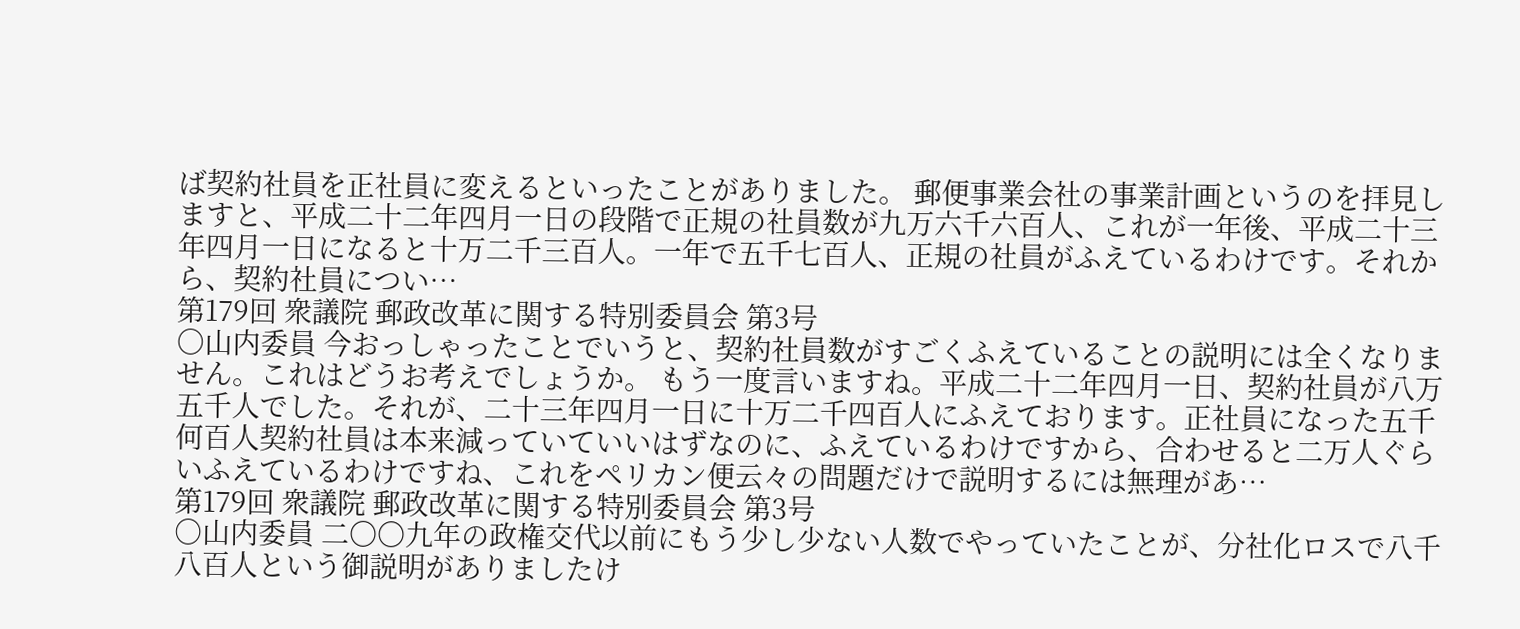ば契約社員を正社員に変えるといったことがありました。 郵便事業会社の事業計画というのを拝見しますと、平成二十二年四月一日の段階で正規の社員数が九万六千六百人、これが一年後、平成二十三年四月一日になると十万二千三百人。一年で五千七百人、正規の社員がふえているわけです。それから、契約社員につい…
第179回 衆議院 郵政改革に関する特別委員会 第3号
○山内委員 今おっしゃったことでいうと、契約社員数がすごくふえていることの説明には全くなりません。これはどうお考えでしょうか。 もう一度言いますね。平成二十二年四月一日、契約社員が八万五千人でした。それが、二十三年四月一日に十万二千四百人にふえております。正社員になった五千何百人契約社員は本来減っていていいはずなのに、ふえているわけですから、合わせると二万人ぐらいふえているわけですね、これをペリカン便云々の問題だけで説明するには無理があ…
第179回 衆議院 郵政改革に関する特別委員会 第3号
○山内委員 二〇〇九年の政権交代以前にもう少し少ない人数でやっていたことが、分社化ロスで八千八百人という御説明がありましたけ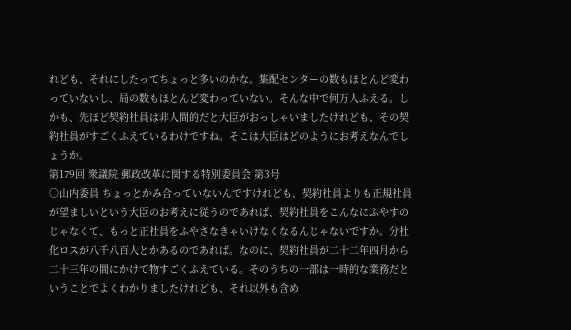れども、それにしたってちょっと多いのかな。集配センターの数もほとんど変わっていないし、局の数もほとんど変わっていない。そんな中で何万人ふえる。しかも、先ほど契約社員は非人間的だと大臣がおっしゃいましたけれども、その契約社員がすごくふえているわけですね。そこは大臣はどのようにお考えなんでしょうか。
第179回 衆議院 郵政改革に関する特別委員会 第3号
○山内委員 ちょっとかみ合っていないんですけれども、契約社員よりも正規社員が望ましいという大臣のお考えに従うのであれば、契約社員をこんなにふやすのじゃなくて、もっと正社員をふやさなきゃいけなくなるんじゃないですか。分社化ロスが八千八百人とかあるのであれば。なのに、契約社員が二十二年四月から二十三年の間にかけて物すごくふえている。そのうちの一部は一時的な業務だということでよくわかりましたけれども、それ以外も含め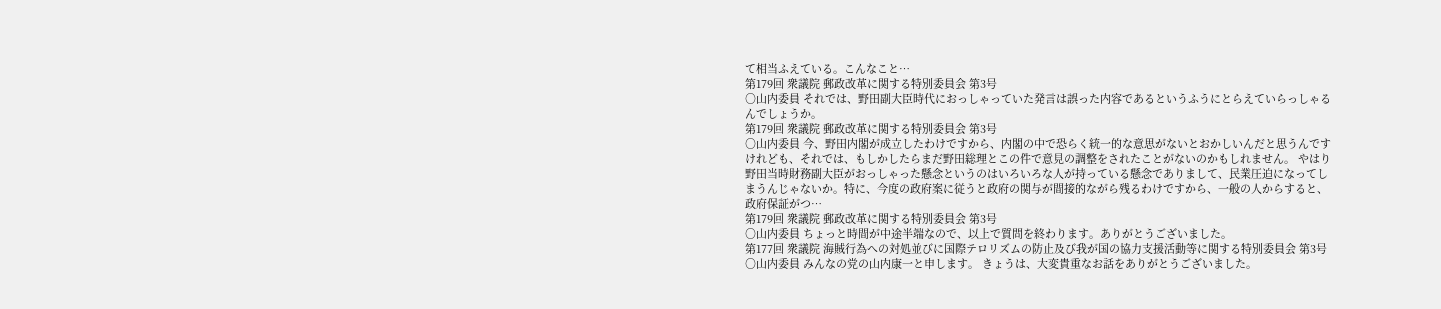て相当ふえている。こんなこと…
第179回 衆議院 郵政改革に関する特別委員会 第3号
○山内委員 それでは、野田副大臣時代におっしゃっていた発言は誤った内容であるというふうにとらえていらっしゃるんでしょうか。
第179回 衆議院 郵政改革に関する特別委員会 第3号
○山内委員 今、野田内閣が成立したわけですから、内閣の中で恐らく統一的な意思がないとおかしいんだと思うんですけれども、それでは、もしかしたらまだ野田総理とこの件で意見の調整をされたことがないのかもしれません。 やはり野田当時財務副大臣がおっしゃった懸念というのはいろいろな人が持っている懸念でありまして、民業圧迫になってしまうんじゃないか。特に、今度の政府案に従うと政府の関与が間接的ながら残るわけですから、一般の人からすると、政府保証がつ…
第179回 衆議院 郵政改革に関する特別委員会 第3号
○山内委員 ちょっと時間が中途半端なので、以上で質問を終わります。ありがとうございました。
第177回 衆議院 海賊行為への対処並びに国際テロリズムの防止及び我が国の協力支援活動等に関する特別委員会 第3号
○山内委員 みんなの党の山内康一と申します。 きょうは、大変貴重なお話をありがとうございました。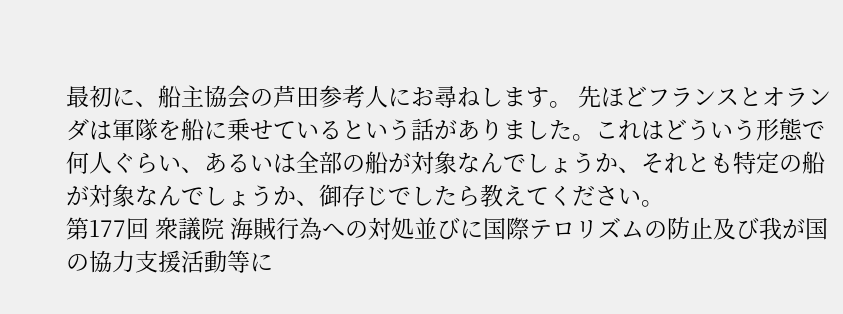最初に、船主協会の芦田参考人にお尋ねします。 先ほどフランスとオランダは軍隊を船に乗せているという話がありました。これはどういう形態で何人ぐらい、あるいは全部の船が対象なんでしょうか、それとも特定の船が対象なんでしょうか、御存じでしたら教えてください。
第177回 衆議院 海賊行為への対処並びに国際テロリズムの防止及び我が国の協力支援活動等に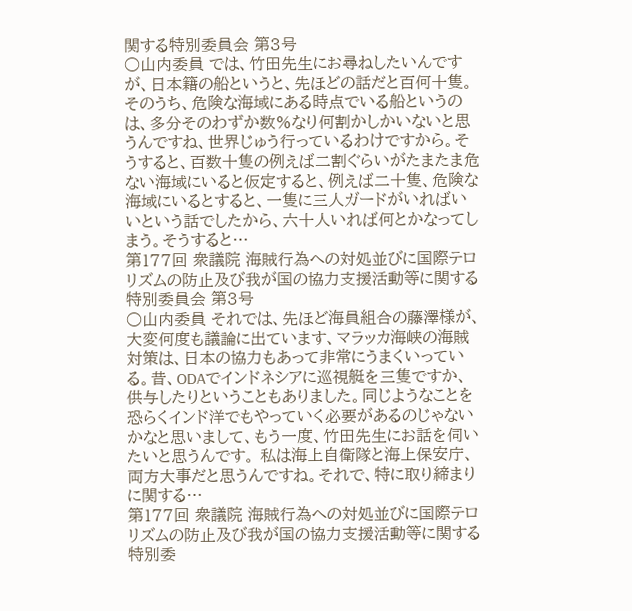関する特別委員会 第3号
○山内委員 では、竹田先生にお尋ねしたいんですが、日本籍の船というと、先ほどの話だと百何十隻。そのうち、危険な海域にある時点でいる船というのは、多分そのわずか数%なり何割かしかいないと思うんですね、世界じゅう行っているわけですから。そうすると、百数十隻の例えば二割ぐらいがたまたま危ない海域にいると仮定すると、例えば二十隻、危険な海域にいるとすると、一隻に三人ガードがいればいいという話でしたから、六十人いれば何とかなってしまう。そうすると…
第177回 衆議院 海賊行為への対処並びに国際テロリズムの防止及び我が国の協力支援活動等に関する特別委員会 第3号
○山内委員 それでは、先ほど海員組合の藤澤様が、大変何度も議論に出ています、マラッカ海峡の海賊対策は、日本の協力もあって非常にうまくいっている。昔、ODAでインドネシアに巡視艇を三隻ですか、供与したりということもありました。同じようなことを恐らくインド洋でもやっていく必要があるのじゃないかなと思いまして、もう一度、竹田先生にお話を伺いたいと思うんです。 私は海上自衛隊と海上保安庁、両方大事だと思うんですね。それで、特に取り締まりに関する…
第177回 衆議院 海賊行為への対処並びに国際テロリズムの防止及び我が国の協力支援活動等に関する特別委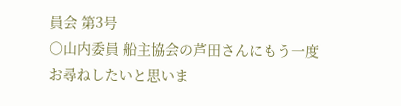員会 第3号
○山内委員 船主協会の芦田さんにもう一度お尋ねしたいと思いま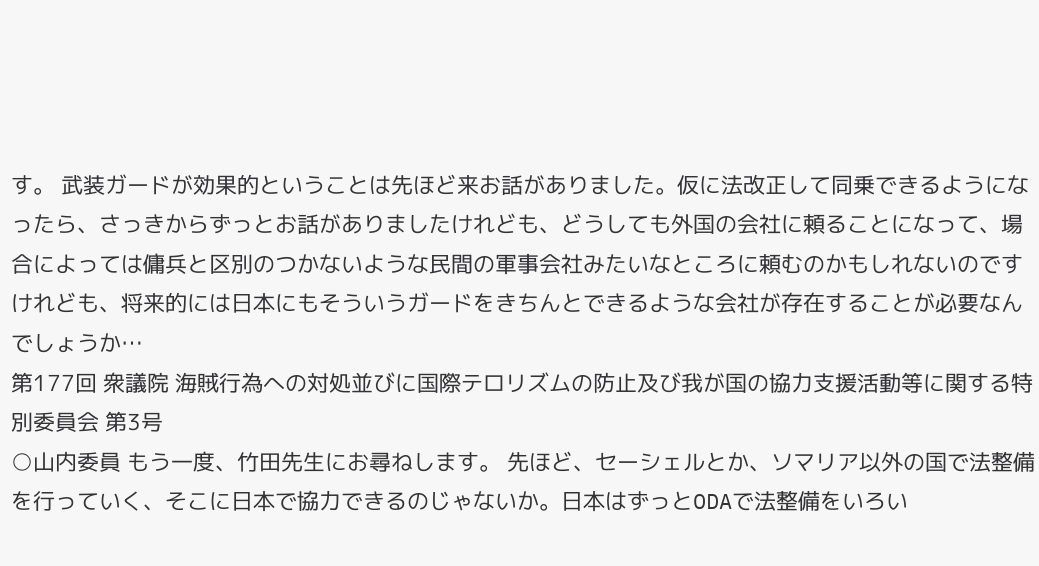す。 武装ガードが効果的ということは先ほど来お話がありました。仮に法改正して同乗できるようになったら、さっきからずっとお話がありましたけれども、どうしても外国の会社に頼ることになって、場合によっては傭兵と区別のつかないような民間の軍事会社みたいなところに頼むのかもしれないのですけれども、将来的には日本にもそういうガードをきちんとできるような会社が存在することが必要なんでしょうか…
第177回 衆議院 海賊行為への対処並びに国際テロリズムの防止及び我が国の協力支援活動等に関する特別委員会 第3号
○山内委員 もう一度、竹田先生にお尋ねします。 先ほど、セーシェルとか、ソマリア以外の国で法整備を行っていく、そこに日本で協力できるのじゃないか。日本はずっとODAで法整備をいろい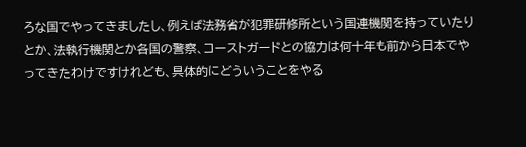ろな国でやってきましたし、例えば法務省が犯罪研修所という国連機関を持っていたりとか、法執行機関とか各国の警察、コーストガードとの協力は何十年も前から日本でやってきたわけですけれども、具体的にどういうことをやる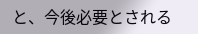と、今後必要とされる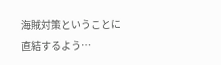海賊対策ということに直結するよう…